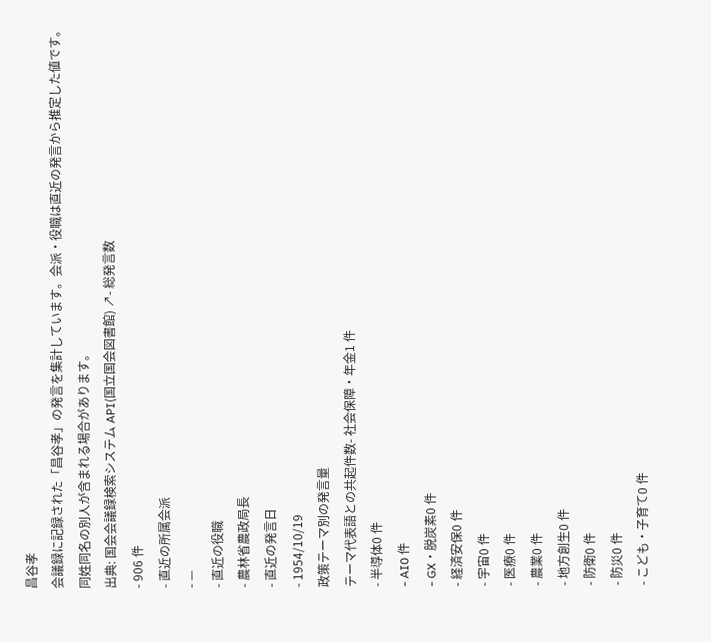昌谷孝
会議録に記録された「昌谷孝」の発言を集計しています。会派・役職は直近の発言から推定した値です。同姓同名の別人が含まれる場合があります。
出典: 国会会議録検索システム API(国立国会図書館) ↗- 総発言数
- 906 件
- 直近の所属会派
- —
- 直近の役職
- 農林省農政局長
- 直近の発言日
- 1954/10/19
政策テーマ別の発言量
テーマ代表語との共起件数- 社会保障・年金1 件
- 半導体0 件
- AI0 件
- GX・脱炭素0 件
- 経済安保0 件
- 宇宙0 件
- 医療0 件
- 農業0 件
- 地方創生0 件
- 防衛0 件
- 防災0 件
- こども・子育て0 件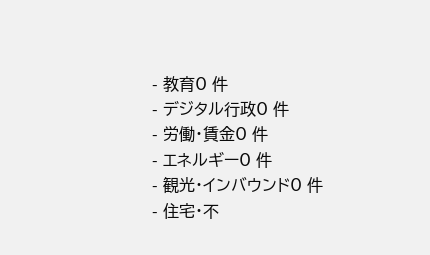- 教育0 件
- デジタル行政0 件
- 労働・賃金0 件
- エネルギー0 件
- 観光・インバウンド0 件
- 住宅・不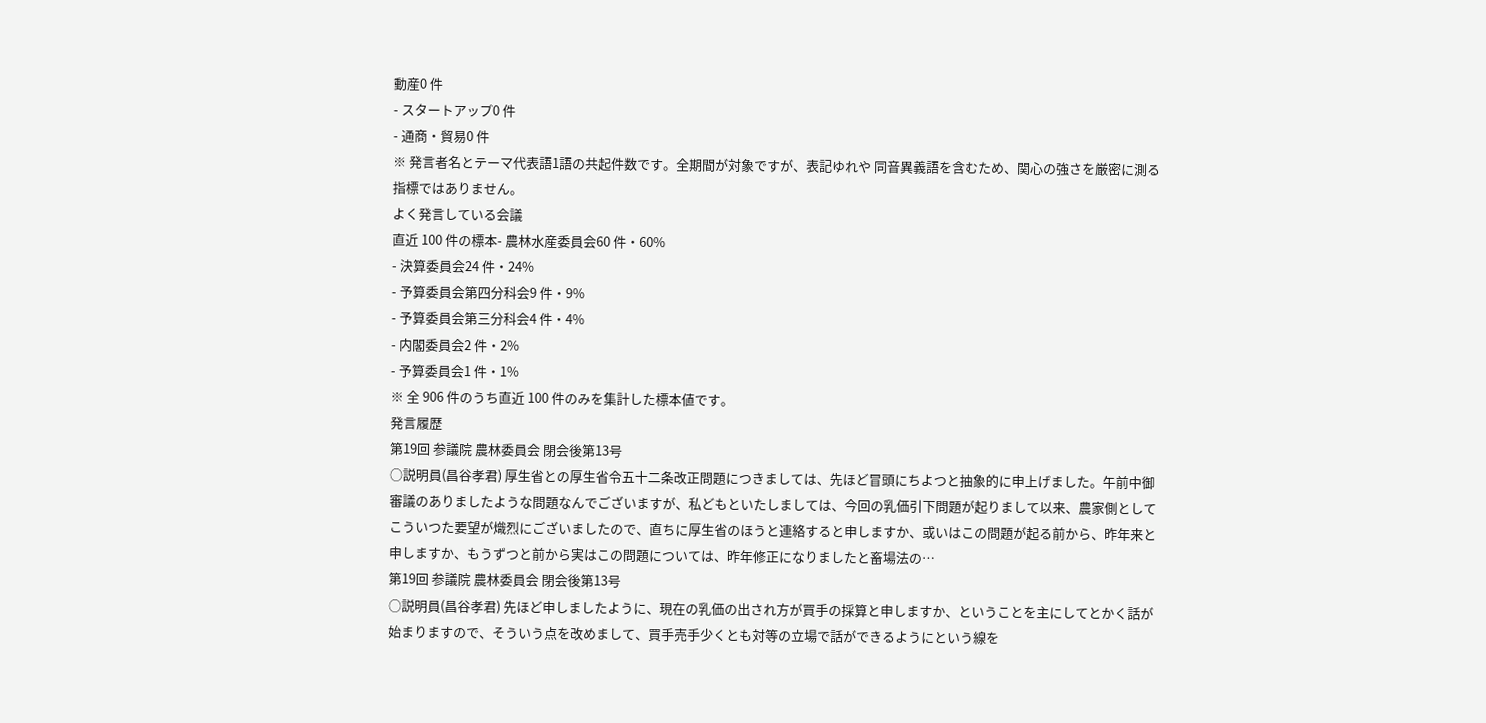動産0 件
- スタートアップ0 件
- 通商・貿易0 件
※ 発言者名とテーマ代表語1語の共起件数です。全期間が対象ですが、表記ゆれや 同音異義語を含むため、関心の強さを厳密に測る指標ではありません。
よく発言している会議
直近 100 件の標本- 農林水産委員会60 件・60%
- 決算委員会24 件・24%
- 予算委員会第四分科会9 件・9%
- 予算委員会第三分科会4 件・4%
- 内閣委員会2 件・2%
- 予算委員会1 件・1%
※ 全 906 件のうち直近 100 件のみを集計した標本値です。
発言履歴
第19回 参議院 農林委員会 閉会後第13号
○説明員(昌谷孝君) 厚生省との厚生省令五十二条改正問題につきましては、先ほど冒頭にちよつと抽象的に申上げました。午前中御審議のありましたような問題なんでございますが、私どもといたしましては、今回の乳価引下問題が起りまして以来、農家側としてこういつた要望が熾烈にございましたので、直ちに厚生省のほうと連絡すると申しますか、或いはこの問題が起る前から、昨年来と申しますか、もうずつと前から実はこの問題については、昨年修正になりましたと畜場法の…
第19回 参議院 農林委員会 閉会後第13号
○説明員(昌谷孝君) 先ほど申しましたように、現在の乳価の出され方が買手の採算と申しますか、ということを主にしてとかく話が始まりますので、そういう点を改めまして、買手売手少くとも対等の立場で話ができるようにという線を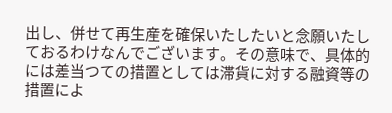出し、併せて再生産を確保いたしたいと念願いたしておるわけなんでございます。その意味で、具体的には差当つての措置としては滞貨に対する融資等の措置によ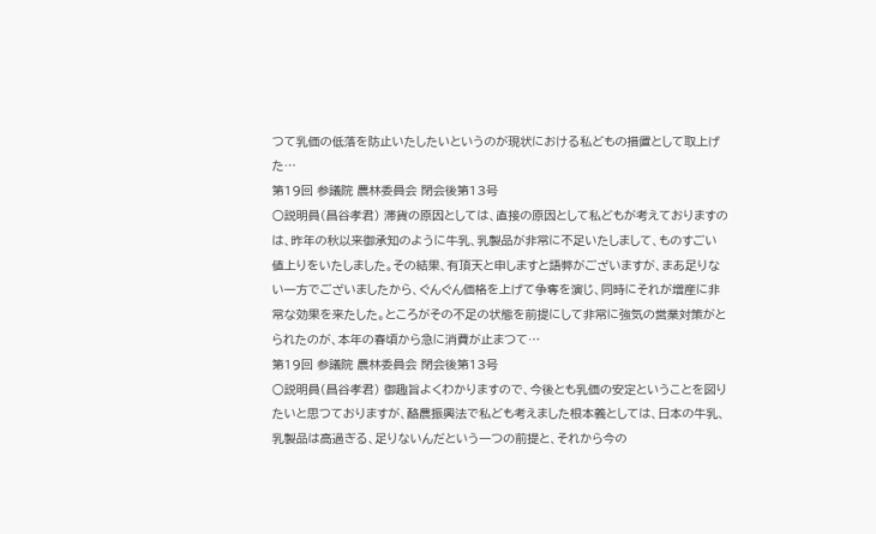つて乳価の低落を防止いたしたいというのが現状における私どもの措置として取上げた…
第19回 参議院 農林委員会 閉会後第13号
○説明員(昌谷孝君) 滞貨の原因としては、直接の原因として私どもが考えておりますのは、昨年の秋以来御承知のように牛乳、乳製品が非常に不足いたしまして、ものすごい値上りをいたしました。その結果、有頂天と申しますと語弊がございますが、まあ足りない一方でございましたから、ぐんぐん価格を上げて争奪を演じ、同時にそれが増産に非常な効果を来たした。ところがその不足の状態を前提にして非常に強気の営業対策がとられたのが、本年の春頃から急に消費が止まつて…
第19回 参議院 農林委員会 閉会後第13号
○説明員(昌谷孝君) 御趣旨よくわかりますので、今後とも乳価の安定ということを図りたいと思つておりますが、酪農振興法で私ども考えました根本義としては、日本の牛乳、乳製品は高過ぎる、足りないんだという一つの前提と、それから今の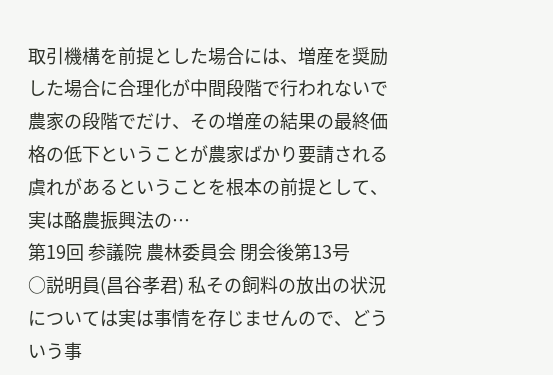取引機構を前提とした場合には、増産を奨励した場合に合理化が中間段階で行われないで農家の段階でだけ、その増産の結果の最終価格の低下ということが農家ばかり要請される虞れがあるということを根本の前提として、実は酪農振興法の…
第19回 参議院 農林委員会 閉会後第13号
○説明員(昌谷孝君) 私その飼料の放出の状況については実は事情を存じませんので、どういう事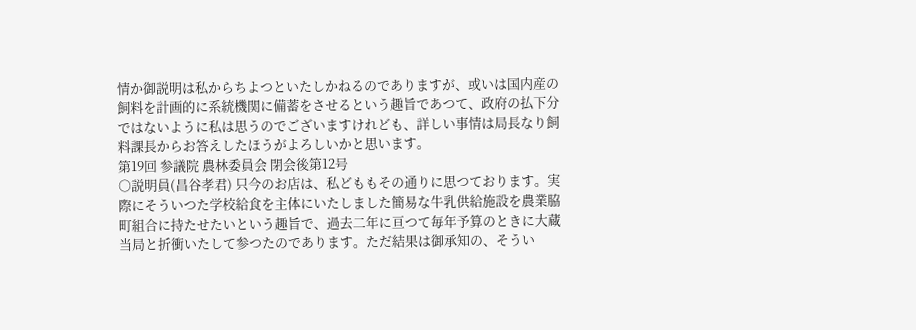情か御説明は私からちよつといたしかねるのでありますが、或いは国内産の飼料を計画的に系統機関に備蓄をさせるという趣旨であつて、政府の払下分ではないように私は思うのでございますけれども、詳しい事情は局長なり飼料課長からお答えしたほうがよろしいかと思います。
第19回 参議院 農林委員会 閉会後第12号
○説明員(昌谷孝君) 只今のお店は、私どももその通りに思つております。実際にそういつた学校給食を主体にいたしました簡易な牛乳供給施設を農業脇町組合に持たせたいという趣旨で、過去二年に亘つて毎年予算のときに大蔵当局と折衝いたして参つたのであります。ただ結果は御承知の、そうい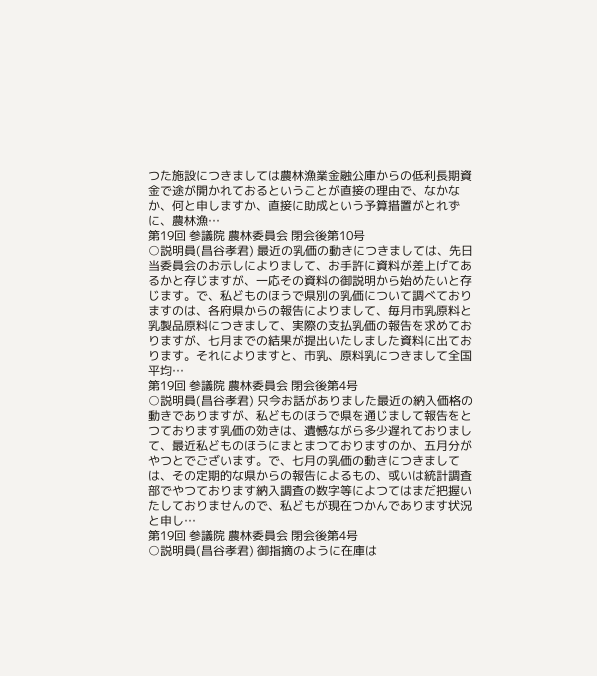つた施設につきましては農林漁業金融公庫からの低利長期資金で途が開かれておるということが直接の理由で、なかなか、何と申しますか、直接に助成という予算措置がとれずに、農林漁…
第19回 参議院 農林委員会 閉会後第10号
○説明員(昌谷孝君) 最近の乳価の動きにつきましては、先日当委員会のお示しによりまして、お手許に資料が差上げてあるかと存じますが、一応その資料の御説明から始めたいと存じます。で、私どものほうで県別の乳価について調べておりますのは、各府県からの報告によりまして、毎月市乳原料と乳製品原料につきまして、実際の支払乳価の報告を求めておりますが、七月までの結果が提出いたしました資料に出ております。それによりますと、市乳、原料乳につきまして全国平均…
第19回 参議院 農林委員会 閉会後第4号
○説明員(昌谷孝君) 只今お話がありました最近の納入価格の動きでありますが、私どものほうで県を通じまして報告をとつております乳価の効きは、遺憾ながら多少遅れておりまして、最近私どものほうにまとまつておりますのか、五月分がやつとでございます。で、七月の乳価の動きにつきましては、その定期的な県からの報告によるもの、或いは統計調査部でやつております納入調査の数字等によつてはまだ把握いたしておりませんので、私どもが現在つかんであります状況と申し…
第19回 参議院 農林委員会 閉会後第4号
○説明員(昌谷孝君) 御指摘のように在庫は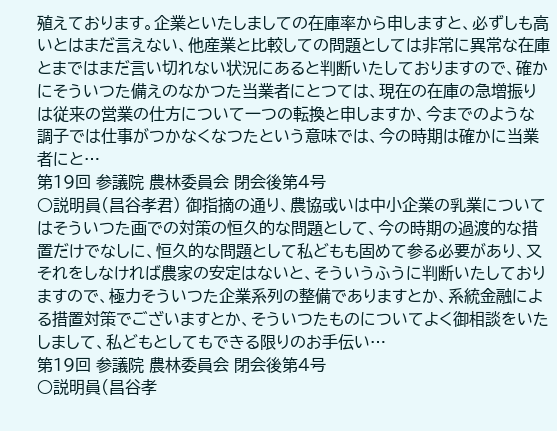殖えております。企業といたしましての在庫率から申しますと、必ずしも高いとはまだ言えない、他産業と比較しての問題としては非常に異常な在庫とまではまだ言い切れない状況にあると判断いたしておりますので、確かにそういつた備えのなかつた当業者にとつては、現在の在庫の急増振りは従来の営業の仕方について一つの転換と申しますか、今までのような調子では仕事がつかなくなつたという意味では、今の時期は確かに当業者にと…
第19回 参議院 農林委員会 閉会後第4号
○説明員(昌谷孝君) 御指摘の通り、農協或いは中小企業の乳業についてはそういつた画での対策の恒久的な問題として、今の時期の過渡的な措置だけでなしに、恒久的な問題として私どもも固めて参る必要があり、又それをしなければ農家の安定はないと、そういうふうに判断いたしておりますので、極力そういつた企業系列の整備でありますとか、系統金融による措置対策でございますとか、そういつたものについてよく御相談をいたしまして、私どもとしてもできる限りのお手伝い…
第19回 参議院 農林委員会 閉会後第4号
○説明員(昌谷孝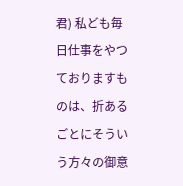君) 私ども毎日仕事をやつておりますものは、折あるごとにそういう方々の御意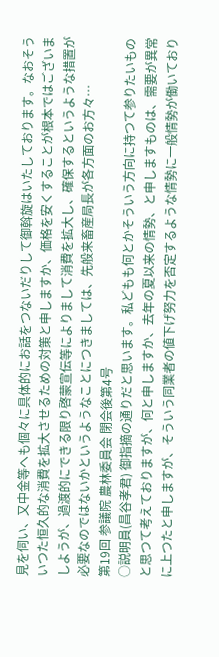見を伺い、又中金等へも個々に具体的にお話をつないだりして御斡旋はいたしております。なおそういつた恒久的な消費を拡大させるための対策と申しますか、価格を安くすることが根本ではございましようが、過渡的にできる限り啓蒙宣伝等によりまして消費を拡大し、確保するというような措置が必要なのではないかというようなことにつきましては、先般来畜産局長が各方面のお方々…
第19回 参議院 農林委員会 閉会後第4号
○説明員(昌谷孝君) 御指摘の通りだと思います。私どもも何とかそういう方向に持つて参りたいものと思つて考えておりますが、何と申しますか、去年の夏以来の情勢、と申しますものは、需要が異常に上つたと申しますが、そういう同業者の値下げ努力を否定するような情勢に一般情勢が働いており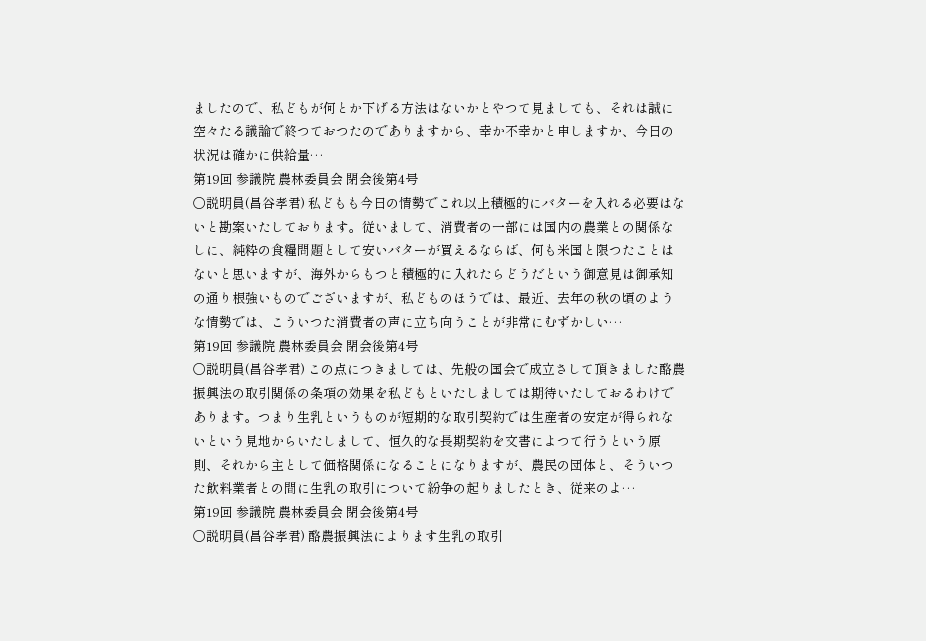ましたので、私どもが何とか下げる方法はないかとやつて見ましても、それは誠に空々たる議論で終つておつたのでありますから、幸か不幸かと申しますか、今日の状況は確かに供給量…
第19回 参議院 農林委員会 閉会後第4号
○説明員(昌谷孝君) 私どもも今日の情勢でこれ以上積極的にバターを入れる必要はないと勘案いたしております。従いまして、消費者の一部には国内の農業との関係なしに、純粋の食糧問題として安いバターが買えるならば、何も米国と限つたことはないと思いますが、海外からもつと積極的に入れたらどうだという御意見は御承知の通り根強いものでございますが、私どものほうでは、最近、去年の秋の頃のような情勢では、こういつた消費者の声に立ち向うことが非常にむずかしい…
第19回 参議院 農林委員会 閉会後第4号
○説明員(昌谷孝君) この点につきましては、先般の国会で成立さして頂きました酪農振興法の取引関係の条項の効果を私どもといたしましては期待いたしておるわけであります。つまり生乳というものが短期的な取引契約では生産者の安定が得られないという見地からいたしまして、恒久的な長期契約を文書によつて行うという原則、それから主として価格関係になることになりますが、農民の団体と、そういつた飲料業者との間に生乳の取引について紛争の起りましたとき、従来のよ…
第19回 参議院 農林委員会 閉会後第4号
○説明員(昌谷孝君) 酪農振興法によります生乳の取引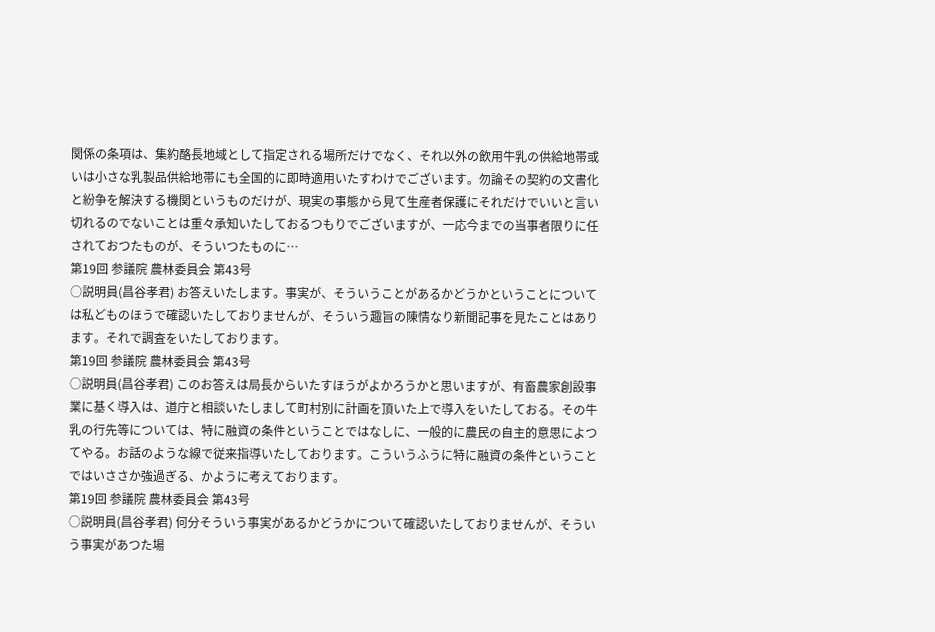関係の条項は、集約酪長地域として指定される場所だけでなく、それ以外の飲用牛乳の供給地帯或いは小さな乳製品供給地帯にも全国的に即時適用いたすわけでございます。勿論その契約の文書化と紛争を解決する機関というものだけが、現実の事態から見て生産者保護にそれだけでいいと言い切れるのでないことは重々承知いたしておるつもりでございますが、一応今までの当事者限りに任されておつたものが、そういつたものに…
第19回 参議院 農林委員会 第43号
○説明員(昌谷孝君) お答えいたします。事実が、そういうことがあるかどうかということについては私どものほうで確認いたしておりませんが、そういう趣旨の陳情なり新聞記事を見たことはあります。それで調査をいたしております。
第19回 参議院 農林委員会 第43号
○説明員(昌谷孝君) このお答えは局長からいたすほうがよかろうかと思いますが、有畜農家創設事業に基く導入は、道庁と相談いたしまして町村別に計画を頂いた上で導入をいたしておる。その牛乳の行先等については、特に融資の条件ということではなしに、一般的に農民の自主的意思によつてやる。お話のような線で従来指導いたしております。こういうふうに特に融資の条件ということではいささか強過ぎる、かように考えております。
第19回 参議院 農林委員会 第43号
○説明員(昌谷孝君) 何分そういう事実があるかどうかについて確認いたしておりませんが、そういう事実があつた場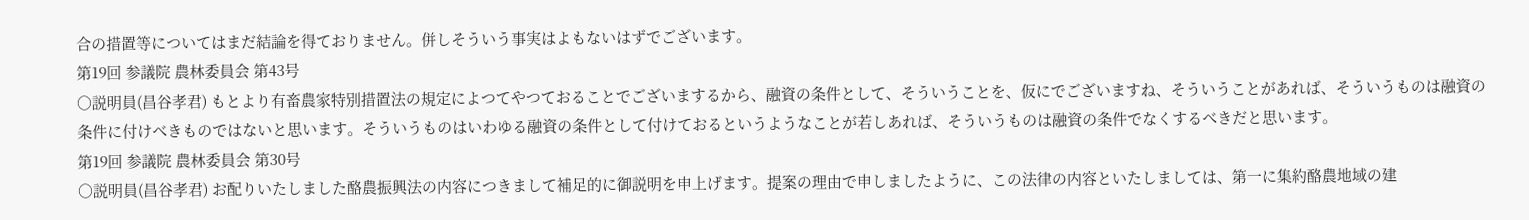合の措置等についてはまだ結論を得ておりません。併しそういう事実はよもないはずでございます。
第19回 参議院 農林委員会 第43号
○説明員(昌谷孝君) もとより有畜農家特別措置法の規定によつてやつておることでございまするから、融資の条件として、そういうことを、仮にでございますね、そういうことがあれば、そういうものは融資の条件に付けべきものではないと思います。そういうものはいわゆる融資の条件として付けておるというようなことが若しあれば、そういうものは融資の条件でなくするべきだと思います。
第19回 参議院 農林委員会 第30号
○説明員(昌谷孝君) お配りいたしました酪農振興法の内容につきまして補足的に御説明を申上げます。提案の理由で申しましたように、この法律の内容といたしましては、第一に集約酪農地域の建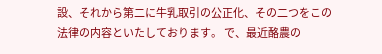設、それから第二に牛乳取引の公正化、その二つをこの法律の内容といたしております。 で、最近酪農の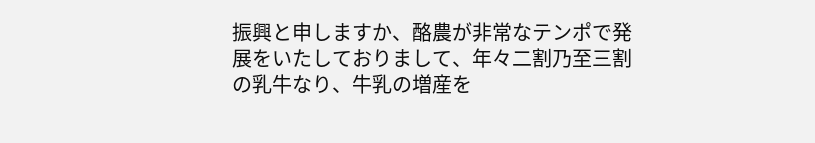振興と申しますか、酪農が非常なテンポで発展をいたしておりまして、年々二割乃至三割の乳牛なり、牛乳の増産を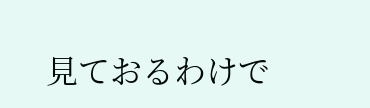見ておるわけで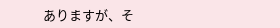ありますが、そ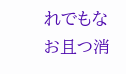れでもなお且つ消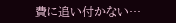費に追い付かない…